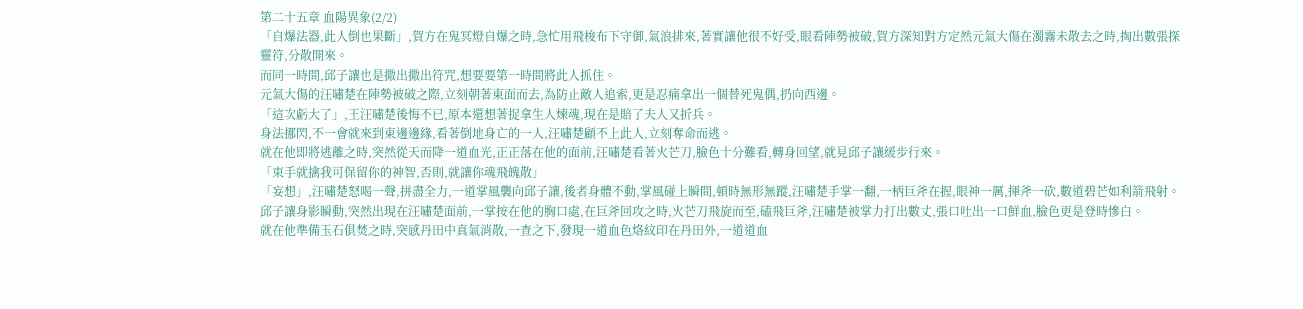第二十五章 血陽異象(2/2)
「自爆法器,此人倒也果斷」,賀方在鬼冥燈自爆之時,急忙用飛梭布下守御,氣浪排來,著實讓他很不好受,眼看陣勢被破,賀方深知對方定然元氣大傷在濁霧未散去之時,掏出數張探靈符,分散開來。
而同一時間,邱子讓也是撒出撒出符咒,想要要第一時間將此人抓住。
元氣大傷的汪嘯楚在陣勢被破之際,立刻朝著東面而去,為防止敵人追索,更是忍痛拿出一個替死鬼偶,扔向西邊。
「這次虧大了」,王汪嘯楚後悔不已,原本還想著捉拿生人煉魂,現在是賠了夫人又折兵。
身法挪閃,不一會就來到東邊邊緣,看著倒地身亡的一人,汪嘯楚顧不上此人,立刻奪命而逃。
就在他即將逃離之時,突然從天而降一道血光,正正落在他的面前,汪嘯楚看著火芒刀,臉色十分難看,轉身回望,就見邱子讓緩步行來。
「束手就擒我可保留你的神智,否則,就讓你魂飛魄散」
「妄想」,汪嘯楚怒喝一聲,拼盡全力,一道掌風襲向邱子讓,後者身體不動,掌風碰上瞬間,頓時無形無蹤,汪嘯楚手掌一翻,一柄巨斧在握,眼神一厲,揮斧一砍,數道碧芒如利箭飛射。
邱子讓身影瞬動,突然出現在汪嘯楚面前,一掌按在他的胸口處,在巨斧回攻之時,火芒刀飛旋而至,磕飛巨斧,汪嘯楚被掌力打出數丈,張口吐出一口鮮血,臉色更是登時慘白。
就在他準備玉石俱焚之時,突感丹田中真氣消散,一查之下,發現一道血色烙紋印在丹田外,一道道血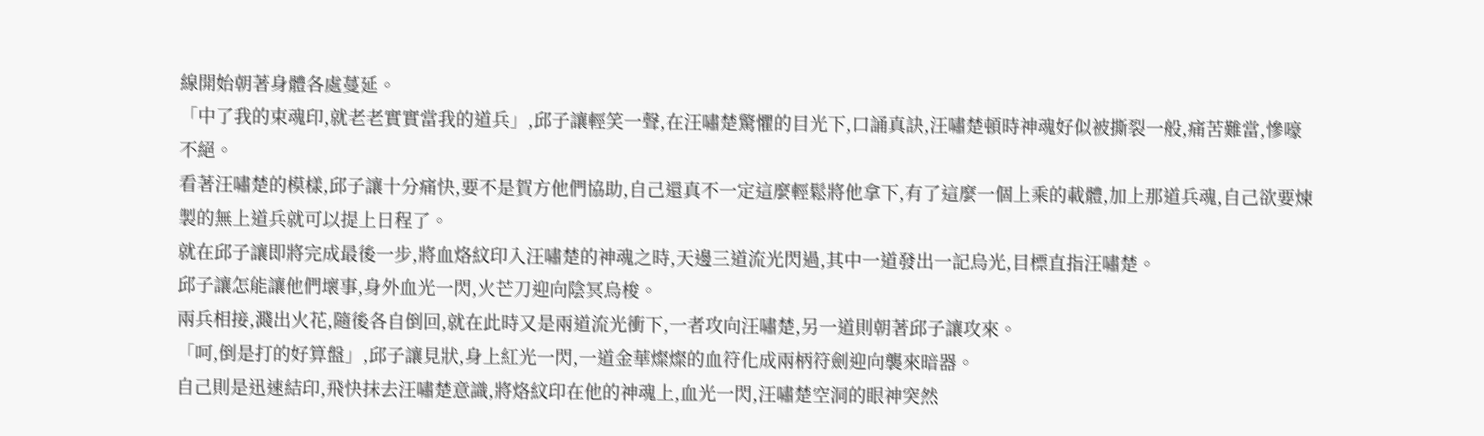線開始朝著身體各處蔓延。
「中了我的束魂印,就老老實實當我的道兵」,邱子讓輕笑一聲,在汪嘯楚驚懼的目光下,口誦真訣,汪嘯楚頓時神魂好似被撕裂一般,痛苦難當,慘嚎不絕。
看著汪嘯楚的模樣,邱子讓十分痛快,要不是賀方他們協助,自己還真不一定這麼輕鬆將他拿下,有了這麼一個上乘的載體,加上那道兵魂,自己欲要煉製的無上道兵就可以提上日程了。
就在邱子讓即將完成最後一步,將血烙紋印入汪嘯楚的神魂之時,天邊三道流光閃過,其中一道發出一記烏光,目標直指汪嘯楚。
邱子讓怎能讓他們壞事,身外血光一閃,火芒刀迎向陰冥烏梭。
兩兵相接,濺出火花,隨後各自倒回,就在此時又是兩道流光衝下,一者攻向汪嘯楚,另一道則朝著邱子讓攻來。
「呵,倒是打的好算盤」,邱子讓見狀,身上紅光一閃,一道金華燦燦的血符化成兩柄符劍迎向襲來暗器。
自己則是迅速結印,飛快抹去汪嘯楚意識,將烙紋印在他的神魂上,血光一閃,汪嘯楚空洞的眼神突然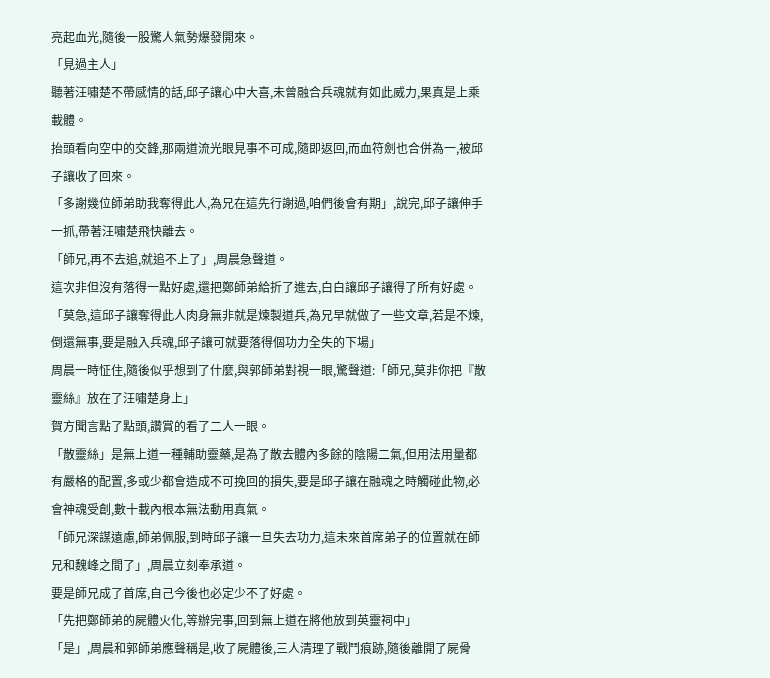亮起血光,隨後一股驚人氣勢爆發開來。
「見過主人」
聽著汪嘯楚不帶感情的話,邱子讓心中大喜,未曾融合兵魂就有如此威力,果真是上乘載體。
抬頭看向空中的交鋒,那兩道流光眼見事不可成,隨即返回,而血符劍也合併為一,被邱子讓收了回來。
「多謝幾位師弟助我奪得此人,為兄在這先行謝過,咱們後會有期」,說完,邱子讓伸手一抓,帶著汪嘯楚飛快離去。
「師兄,再不去追,就追不上了」,周晨急聲道。
這次非但沒有落得一點好處,還把鄭師弟給折了進去,白白讓邱子讓得了所有好處。
「莫急,這邱子讓奪得此人肉身無非就是煉製道兵,為兄早就做了一些文章,若是不煉,倒還無事,要是融入兵魂,邱子讓可就要落得個功力全失的下場」
周晨一時怔住,隨後似乎想到了什麼,與郭師弟對視一眼,驚聲道:「師兄,莫非你把『散靈絲』放在了汪嘯楚身上」
賀方聞言點了點頭,讚賞的看了二人一眼。
「散靈絲」是無上道一種輔助靈藥,是為了散去體內多餘的陰陽二氣,但用法用量都有嚴格的配置,多或少都會造成不可挽回的損失,要是邱子讓在融魂之時觸碰此物,必會神魂受創,數十載內根本無法動用真氣。
「師兄深謀遠慮,師弟佩服,到時邱子讓一旦失去功力,這未來首席弟子的位置就在師兄和魏峰之間了」,周晨立刻奉承道。
要是師兄成了首席,自己今後也必定少不了好處。
「先把鄭師弟的屍體火化,等辦完事,回到無上道在將他放到英靈祠中」
「是」,周晨和郭師弟應聲稱是,收了屍體後,三人清理了戰鬥痕跡,隨後離開了屍骨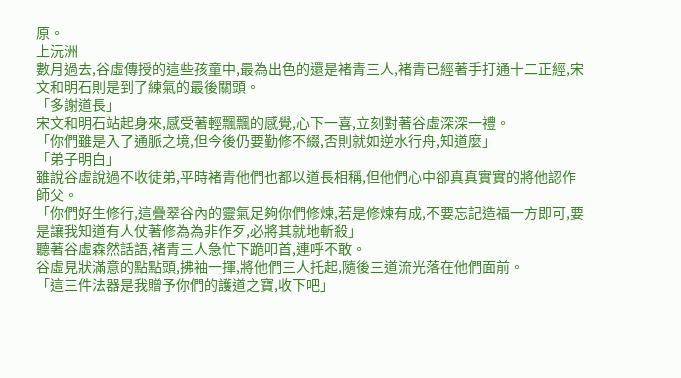原。
上沅洲
數月過去,谷虛傳授的這些孩童中,最為出色的還是褚青三人,褚青已經著手打通十二正經,宋文和明石則是到了練氣的最後關頭。
「多謝道長」
宋文和明石站起身來,感受著輕飄飄的感覺,心下一喜,立刻對著谷虛深深一禮。
「你們雖是入了通脈之境,但今後仍要勤修不綴,否則就如逆水行舟,知道麼」
「弟子明白」
雖說谷虛說過不收徒弟,平時褚青他們也都以道長相稱,但他們心中卻真真實實的將他認作師父。
「你們好生修行,這疊翠谷內的靈氣足夠你們修煉,若是修煉有成,不要忘記造福一方即可,要是讓我知道有人仗著修為為非作歹,必將其就地斬殺」
聽著谷虛森然話語,褚青三人急忙下跪叩首,連呼不敢。
谷虛見狀滿意的點點頭,拂袖一揮,將他們三人托起,隨後三道流光落在他們面前。
「這三件法器是我贈予你們的護道之寶,收下吧」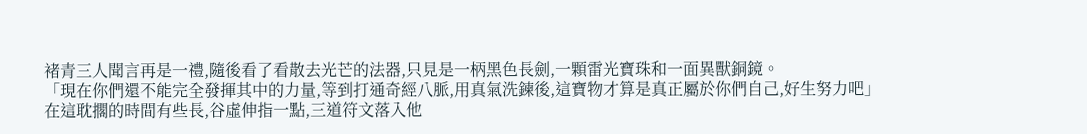褚青三人聞言再是一禮,隨後看了看散去光芒的法器,只見是一柄黑色長劍,一顆雷光寶珠和一面異獸銅鏡。
「現在你們還不能完全發揮其中的力量,等到打通奇經八脈,用真氣洗鍊後,這寶物才算是真正屬於你們自己,好生努力吧」
在這耽擱的時間有些長,谷虛伸指一點,三道符文落入他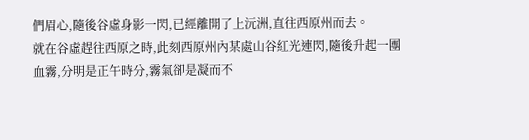們眉心,隨後谷虛身影一閃,已經離開了上沅洲,直往西原州而去。
就在谷虛趕往西原之時,此刻西原州內某處山谷紅光連閃,隨後升起一團血霧,分明是正午時分,霧氣卻是凝而不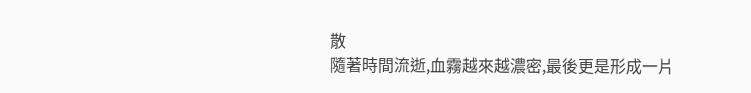散
隨著時間流逝,血霧越來越濃密,最後更是形成一片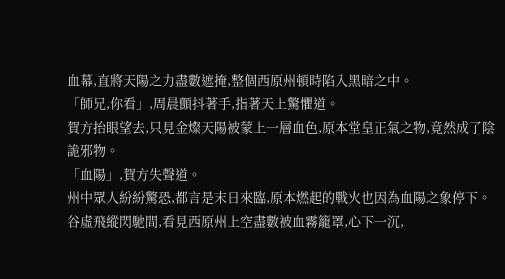血幕,直將天陽之力盡數遮掩,整個西原州頓時陷入黑暗之中。
「師兄,你看」,周晨顫抖著手,指著天上驚懼道。
賀方抬眼望去,只見金燦天陽被蒙上一層血色,原本堂皇正氣之物,竟然成了陰詭邪物。
「血陽」,賀方失聲道。
州中眾人紛紛驚恐,都言是末日來臨,原本燃起的戰火也因為血陽之象停下。
谷虛飛縱閃馳間,看見西原州上空盡數被血霧籠罩,心下一沉,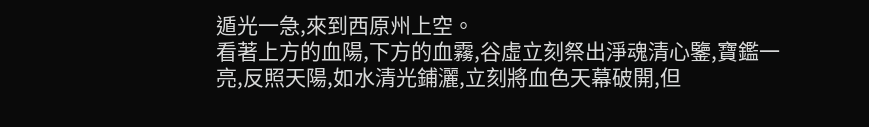遁光一急,來到西原州上空。
看著上方的血陽,下方的血霧,谷虛立刻祭出淨魂清心鑒,寶鑑一亮,反照天陽,如水清光鋪灑,立刻將血色天幕破開,但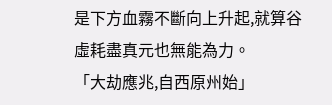是下方血霧不斷向上升起,就算谷虛耗盡真元也無能為力。
「大劫應兆,自西原州始」